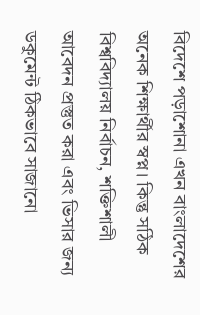বিদেশে পড়াশোনা এখন বাংলাদেশের অনেক শিক্ষার্থীর স্বপ্ন। কিন্তু সঠিক বিশ্ববিদ্যালয় নির্বাচন, শক্তিশালী আবেদন প্রস্তুত করা এবং ভিসার জন্য ডকুমেন্ট ঠিকভাবে সাজানো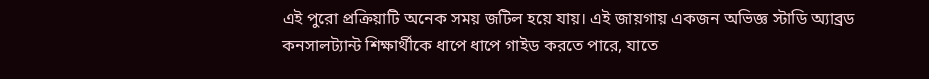এই পুরো প্রক্রিয়াটি অনেক সময় জটিল হয়ে যায়। এই জায়গায় একজন অভিজ্ঞ স্টাডি অ্যাব্রড কনসালট্যান্ট শিক্ষার্থীকে ধাপে ধাপে গাইড করতে পারে, যাতে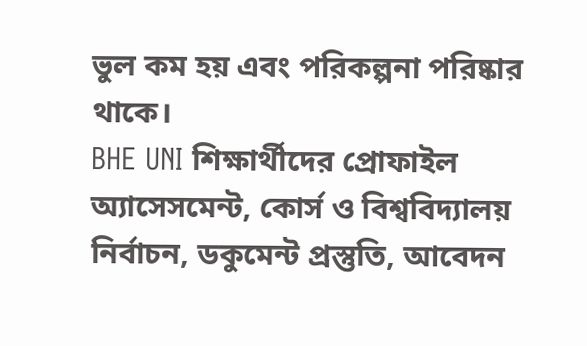ভুল কম হয় এবং পরিকল্পনা পরিষ্কার থাকে।
BHE UNI শিক্ষার্থীদের প্রোফাইল অ্যাসেসমেন্ট, কোর্স ও বিশ্ববিদ্যালয় নির্বাচন, ডকুমেন্ট প্রস্তুতি, আবেদন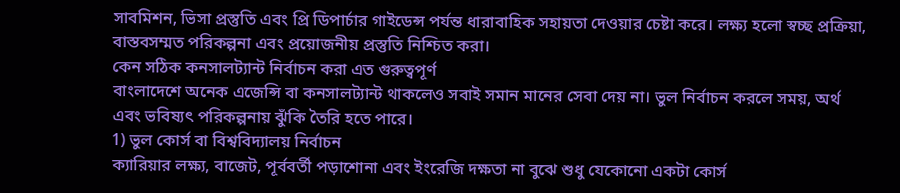সাবমিশন, ভিসা প্রস্তুতি এবং প্রি ডিপার্চার গাইডেন্স পর্যন্ত ধারাবাহিক সহায়তা দেওয়ার চেষ্টা করে। লক্ষ্য হলো স্বচ্ছ প্রক্রিয়া, বাস্তবসম্মত পরিকল্পনা এবং প্রয়োজনীয় প্রস্তুতি নিশ্চিত করা।
কেন সঠিক কনসালট্যান্ট নির্বাচন করা এত গুরুত্বপূর্ণ
বাংলাদেশে অনেক এজেন্সি বা কনসালট্যান্ট থাকলেও সবাই সমান মানের সেবা দেয় না। ভুল নির্বাচন করলে সময়, অর্থ এবং ভবিষ্যৎ পরিকল্পনায় ঝুঁকি তৈরি হতে পারে।
1) ভুল কোর্স বা বিশ্ববিদ্যালয় নির্বাচন
ক্যারিয়ার লক্ষ্য, বাজেট, পূর্ববর্তী পড়াশোনা এবং ইংরেজি দক্ষতা না বুঝে শুধু যেকোনো একটা কোর্স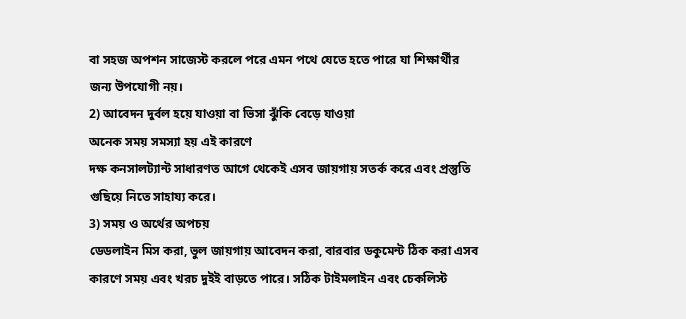বা সহজ অপশন সাজেস্ট করলে পরে এমন পথে যেতে হতে পারে যা শিক্ষার্থীর জন্য উপযোগী নয়।
2) আবেদন দুর্বল হয়ে যাওয়া বা ভিসা ঝুঁকি বেড়ে যাওয়া
অনেক সময় সমস্যা হয় এই কারণে
দক্ষ কনসালট্যান্ট সাধারণত আগে থেকেই এসব জায়গায় সতর্ক করে এবং প্রস্তুতি গুছিয়ে নিতে সাহায্য করে।
3) সময় ও অর্থের অপচয়
ডেডলাইন মিস করা, ভুল জায়গায় আবেদন করা, বারবার ডকুমেন্ট ঠিক করা এসব কারণে সময় এবং খরচ দুইই বাড়তে পারে। সঠিক টাইমলাইন এবং চেকলিস্ট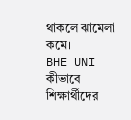থাকলে ঝামেলা কমে।
BHE UNI কীভাবে শিক্ষার্থীদের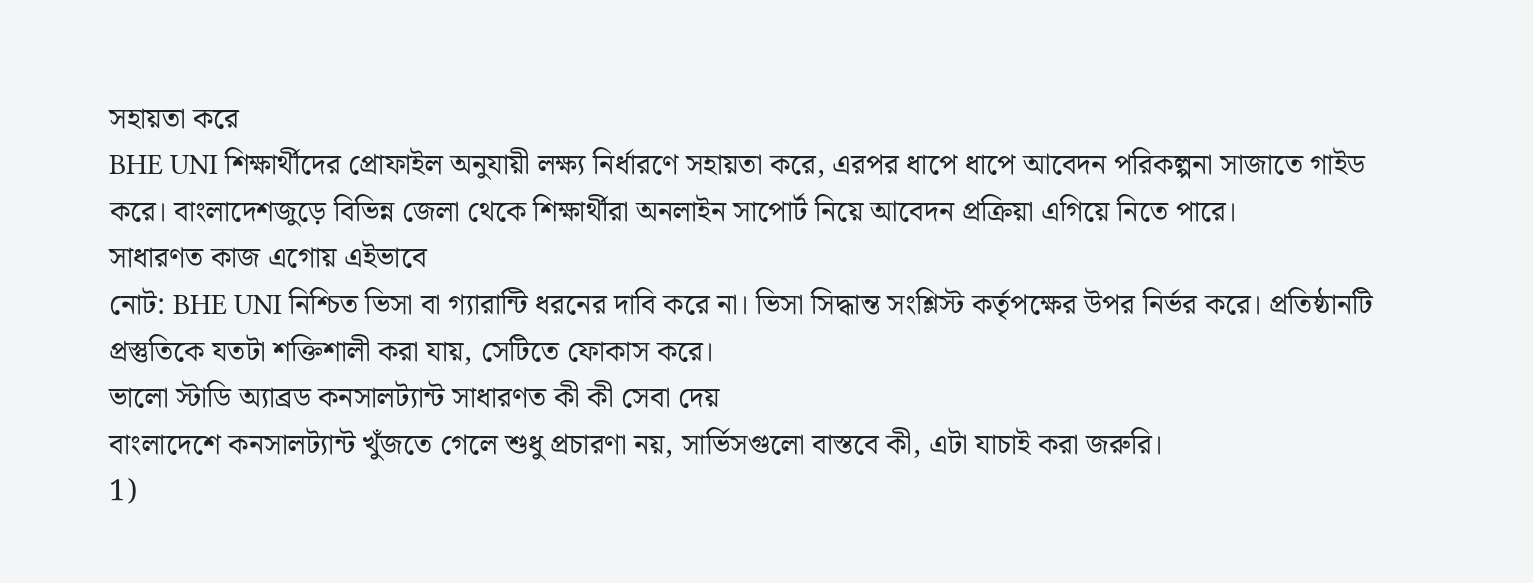সহায়তা করে
BHE UNI শিক্ষার্থীদের প্রোফাইল অনুযায়ী লক্ষ্য নির্ধারণে সহায়তা করে, এরপর ধাপে ধাপে আবেদন পরিকল্পনা সাজাতে গাইড করে। বাংলাদেশজুড়ে বিভিন্ন জেলা থেকে শিক্ষার্থীরা অনলাইন সাপোর্ট নিয়ে আবেদন প্রক্রিয়া এগিয়ে নিতে পারে।
সাধারণত কাজ এগোয় এইভাবে
নোট: BHE UNI নিশ্চিত ভিসা বা গ্যারান্টি ধরনের দাবি করে না। ভিসা সিদ্ধান্ত সংশ্লিস্ট কর্তৃপক্ষের উপর নির্ভর করে। প্রতিষ্ঠানটি প্রস্তুতিকে যতটা শক্তিশালী করা যায়, সেটিতে ফোকাস করে।
ভালো স্টাডি অ্যাব্রড কনসালট্যান্ট সাধারণত কী কী সেবা দেয়
বাংলাদেশে কনসালট্যান্ট খুঁজতে গেলে শুধু প্রচারণা নয়, সার্ভিসগুলো বাস্তবে কী, এটা যাচাই করা জরুরি।
1)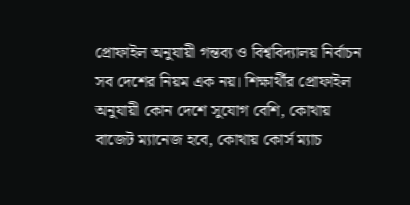প্রোফাইল অনুযায়ী গন্তব্য ও বিশ্ববিদ্যালয় নির্বাচন
সব দেশের নিয়ম এক নয়। শিক্ষার্থীর প্রোফাইল অনুযায়ী কোন দেশে সুযোগ বেশি, কোথায় বাজেট ম্যানেজ হবে, কোথায় কোর্স ম্যাচ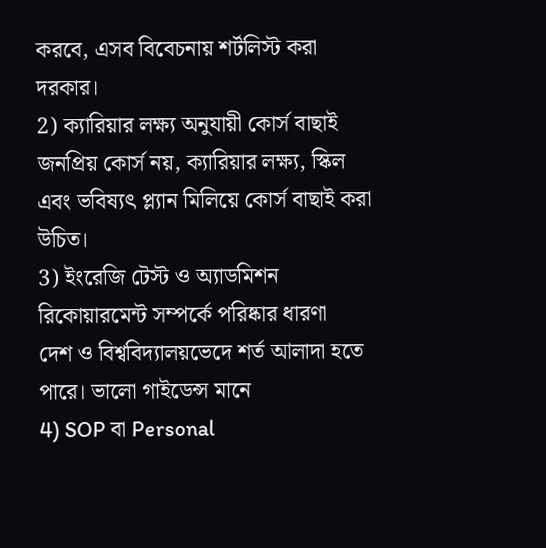করবে, এসব বিবেচনায় শর্টলিস্ট করা দরকার।
2) ক্যারিয়ার লক্ষ্য অনুযায়ী কোর্স বাছাই
জনপ্রিয় কোর্স নয়, ক্যারিয়ার লক্ষ্য, স্কিল এবং ভবিষ্যৎ প্ল্যান মিলিয়ে কোর্স বাছাই করা উচিত।
3) ইংরেজি টেস্ট ও অ্যাডমিশন রিকোয়ারমেন্ট সম্পর্কে পরিষ্কার ধারণা
দেশ ও বিশ্ববিদ্যালয়ভেদে শর্ত আলাদা হতে পারে। ভালো গাইডেন্স মানে
4) SOP বা Personal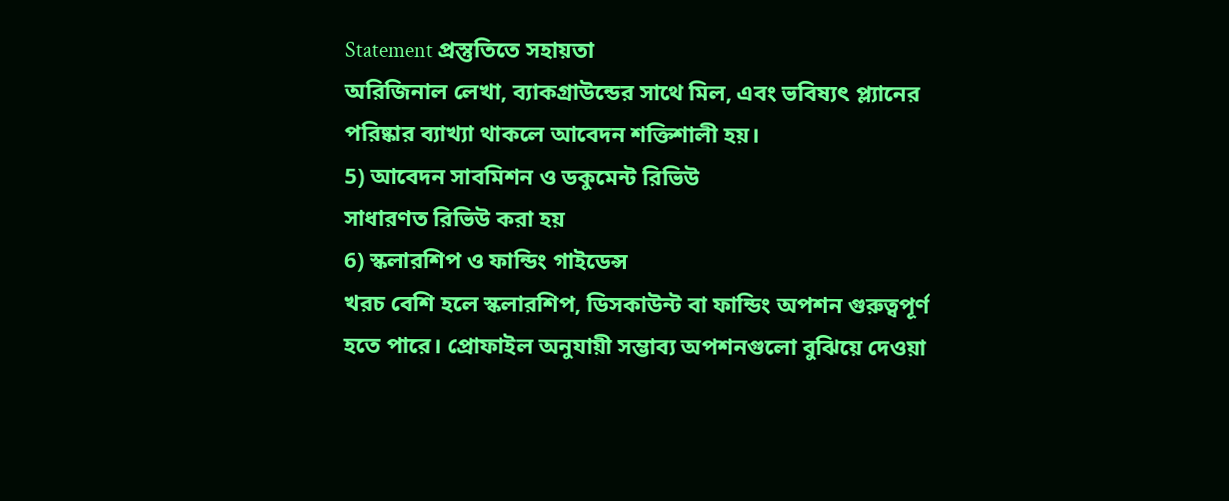Statement প্রস্তুতিতে সহায়তা
অরিজিনাল লেখা, ব্যাকগ্রাউন্ডের সাথে মিল, এবং ভবিষ্যৎ প্ল্যানের পরিষ্কার ব্যাখ্যা থাকলে আবেদন শক্তিশালী হয়।
5) আবেদন সাবমিশন ও ডকুমেন্ট রিভিউ
সাধারণত রিভিউ করা হয়
6) স্কলারশিপ ও ফান্ডিং গাইডেন্স
খরচ বেশি হলে স্কলারশিপ, ডিসকাউন্ট বা ফান্ডিং অপশন গুরুত্বপূর্ণ হতে পারে। প্রোফাইল অনুযায়ী সম্ভাব্য অপশনগুলো বুঝিয়ে দেওয়া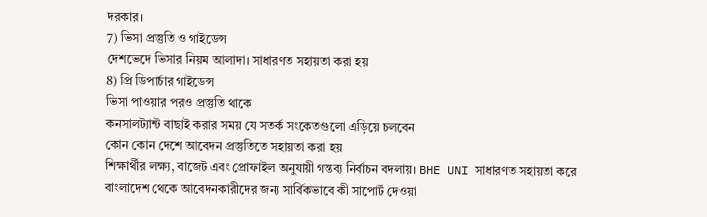দরকার।
7) ভিসা প্রস্তুতি ও গাইডেন্স
দেশভেদে ভিসার নিয়ম আলাদা। সাধারণত সহায়তা করা হয়
8) প্রি ডিপার্চার গাইডেন্স
ভিসা পাওয়ার পরও প্রস্তুতি থাকে
কনসালট্যান্ট বাছাই করার সময় যে সতর্ক সংকেতগুলো এড়িয়ে চলবেন
কোন কোন দেশে আবেদন প্রস্তুতিতে সহায়তা করা হয়
শিক্ষার্থীর লক্ষ্য, বাজেট এবং প্রোফাইল অনুযায়ী গন্তব্য নির্বাচন বদলায়। BHE UNI সাধারণত সহায়তা করে
বাংলাদেশ থেকে আবেদনকারীদের জন্য সার্বিকভাবে কী সাপোর্ট দেওয়া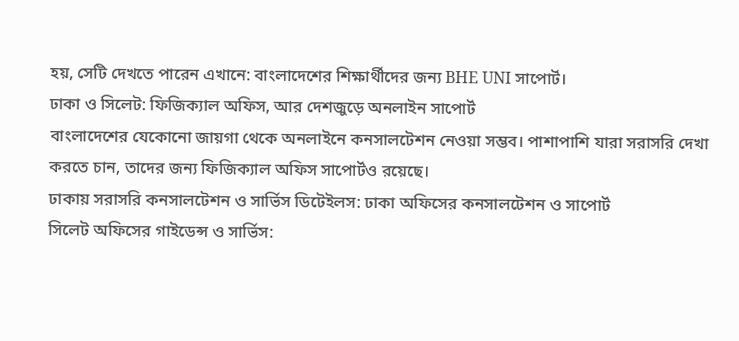হয়, সেটি দেখতে পারেন এখানে: বাংলাদেশের শিক্ষার্থীদের জন্য BHE UNI সাপোর্ট।
ঢাকা ও সিলেট: ফিজিক্যাল অফিস, আর দেশজুড়ে অনলাইন সাপোর্ট
বাংলাদেশের যেকোনো জায়গা থেকে অনলাইনে কনসালটেশন নেওয়া সম্ভব। পাশাপাশি যারা সরাসরি দেখা করতে চান, তাদের জন্য ফিজিক্যাল অফিস সাপোর্টও রয়েছে।
ঢাকায় সরাসরি কনসালটেশন ও সার্ভিস ডিটেইলস: ঢাকা অফিসের কনসালটেশন ও সাপোর্ট
সিলেট অফিসের গাইডেন্স ও সার্ভিস: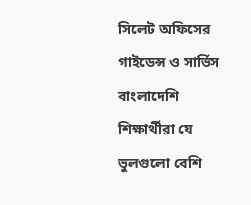সিলেট অফিসের গাইডেন্স ও সার্ভিস
বাংলাদেশি শিক্ষার্থীরা যে ভুলগুলো বেশি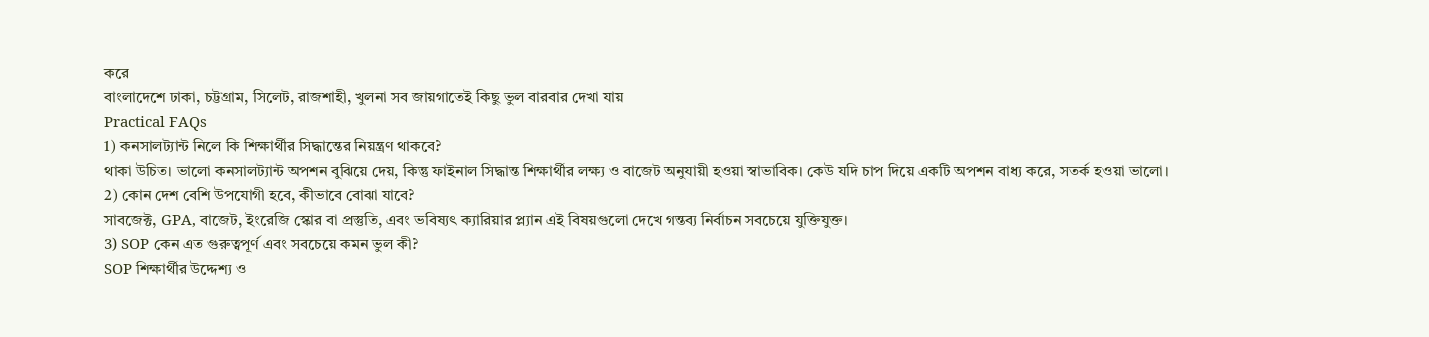করে
বাংলাদেশে ঢাকা, চট্টগ্রাম, সিলেট, রাজশাহী, খুলনা সব জায়গাতেই কিছু ভুল বারবার দেখা যায়
Practical FAQs
1) কনসালট্যান্ট নিলে কি শিক্ষার্থীর সিদ্ধান্তের নিয়ন্ত্রণ থাকবে?
থাকা উচিত। ভালো কনসালট্যান্ট অপশন বুঝিয়ে দেয়, কিন্তু ফাইনাল সিদ্ধান্ত শিক্ষার্থীর লক্ষ্য ও বাজেট অনুযায়ী হওয়া স্বাভাবিক। কেউ যদি চাপ দিয়ে একটি অপশন বাধ্য করে, সতর্ক হওয়া ভালো।
2) কোন দেশ বেশি উপযোগী হবে, কীভাবে বোঝা যাবে?
সাবজেক্ট, GPA, বাজেট, ইংরেজি স্কোর বা প্রস্তুতি, এবং ভবিষ্যৎ ক্যারিয়ার প্ল্যান এই বিষয়গুলো দেখে গন্তব্য নির্বাচন সবচেয়ে যুক্তিযুক্ত।
3) SOP কেন এত গুরুত্বপূর্ণ এবং সবচেয়ে কমন ভুল কী?
SOP শিক্ষার্থীর উদ্দেশ্য ও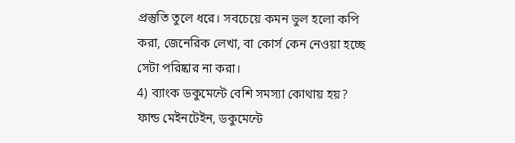প্রস্তুতি তুলে ধরে। সবচেয়ে কমন ভুল হলো কপি করা, জেনেরিক লেখা, বা কোর্স কেন নেওয়া হচ্ছে সেটা পরিষ্কার না করা।
4) ব্যাংক ডকুমেন্টে বেশি সমস্যা কোথায় হয়?
ফান্ড মেইনটেইন, ডকুমেন্টে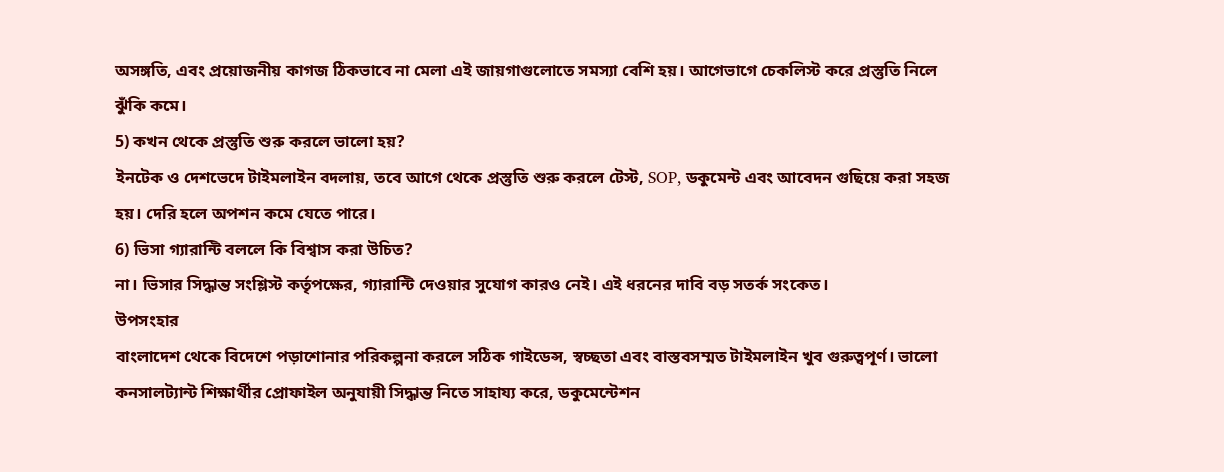অসঙ্গতি, এবং প্রয়োজনীয় কাগজ ঠিকভাবে না মেলা এই জায়গাগুলোতে সমস্যা বেশি হয়। আগেভাগে চেকলিস্ট করে প্রস্তুতি নিলে ঝুঁকি কমে।
5) কখন থেকে প্রস্তুতি শুরু করলে ভালো হয়?
ইনটেক ও দেশভেদে টাইমলাইন বদলায়, তবে আগে থেকে প্রস্তুতি শুরু করলে টেস্ট, SOP, ডকুমেন্ট এবং আবেদন গুছিয়ে করা সহজ হয়। দেরি হলে অপশন কমে যেতে পারে।
6) ভিসা গ্যারান্টি বললে কি বিশ্বাস করা উচিত?
না। ভিসার সিদ্ধান্ত সংশ্লিস্ট কর্তৃপক্ষের, গ্যারান্টি দেওয়ার সুযোগ কারও নেই। এই ধরনের দাবি বড় সতর্ক সংকেত।
উপসংহার
বাংলাদেশ থেকে বিদেশে পড়াশোনার পরিকল্পনা করলে সঠিক গাইডেন্স, স্বচ্ছতা এবং বাস্তবসম্মত টাইমলাইন খুব গুরুত্বপূর্ণ। ভালো কনসালট্যান্ট শিক্ষার্থীর প্রোফাইল অনুযায়ী সিদ্ধান্ত নিতে সাহায্য করে, ডকুমেন্টেশন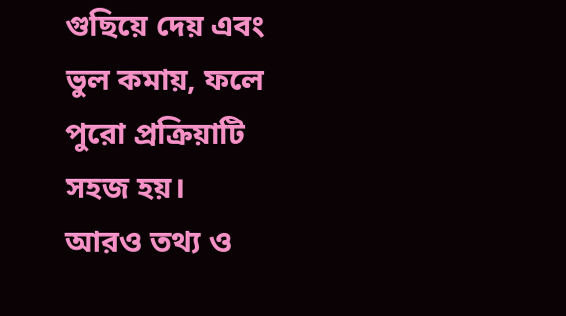গুছিয়ে দেয় এবং ভুল কমায়, ফলে পুরো প্রক্রিয়াটি সহজ হয়।
আরও তথ্য ও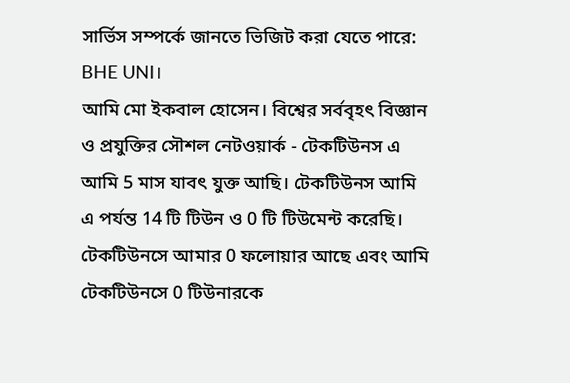সার্ভিস সম্পর্কে জানতে ভিজিট করা যেতে পারে: BHE UNI।
আমি মো ইকবাল হোসেন। বিশ্বের সর্ববৃহৎ বিজ্ঞান ও প্রযুক্তির সৌশল নেটওয়ার্ক - টেকটিউনস এ আমি 5 মাস যাবৎ যুক্ত আছি। টেকটিউনস আমি এ পর্যন্ত 14 টি টিউন ও 0 টি টিউমেন্ট করেছি। টেকটিউনসে আমার 0 ফলোয়ার আছে এবং আমি টেকটিউনসে 0 টিউনারকে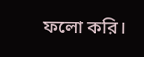ফলো করি।